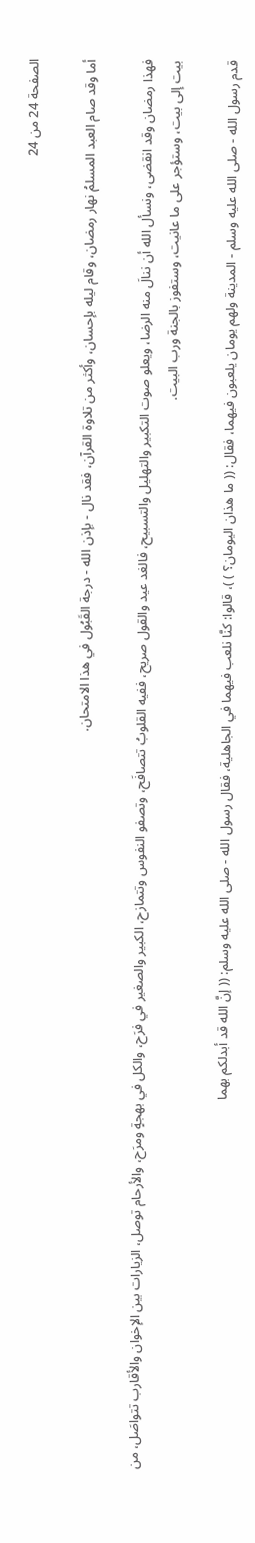الصفحة 24 من 24

أما وقد صام العبد المسلمُ نهار رمضان، وقام ليله بإحسان، وأكثر من تلاوة القرآن، فقد نال - بإذن الله - درجة القَبُول في هذا الامتحان.

فهذا رمضان وقد انقضى، ونسأل الله أن ننالَ منه الرضا، ويعلو صوت التكبير والتهليل والتسبيح، فالغد عيد والقول صريح، ففيه القلوبُ تتصافَح، وتصفو النفوس وتتمازح، الكبير والصغير في فرَح، والكل في بهجةٍ ومرَح، والأرحام توصل، الزيارات بين الإخوان والأقارب تتواصَل، من بيت إلى بيت، وستؤجر على ما عانيت، وستفوز بالجنة ورب البيت.

قدم رسول الله - صلى الله عليه وسلم - المدينة ولهم يومان يلعبون فيهما، فقال: (( ما هذان اليومان؟ ) )، قالوا: كنَّا نلعب فيهما في الجاهلية، فقال رسول الله - صلى الله عليه وسلم: (( إنَّ الله قد أبدلكم بهما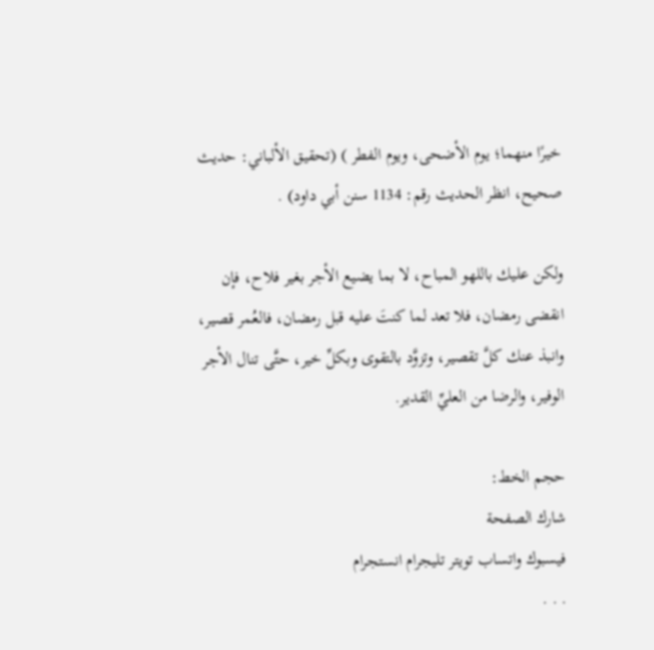خيرًا منهما؛ يوم الأضحى، ويوم الفطر ) (تحقيق الألباني: حديث صحيح، انظر الحديث رقم: 1134 سنن أبي داود) .

ولكن عليك باللهو المباح، لا بما يضيع الأجر بغير فلاح، فإن انقضى رمضان، فلا تعد لما كنتَ عليه قبل رمضان، فالعُمر قصير، وانبذ عنك كلَّ تقصير، وتزوَّد بالتقوى وبكلِّ خير، حتَّى تنال الأجر الوفير، والرضا من العليِّ القدير.

حجم الخط:
شارك الصفحة
فيسبوك واتساب تويتر تليجرام انستجرام
. . .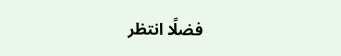فضلًا انتظر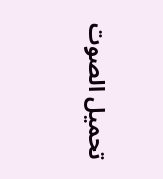تحميل الصوت